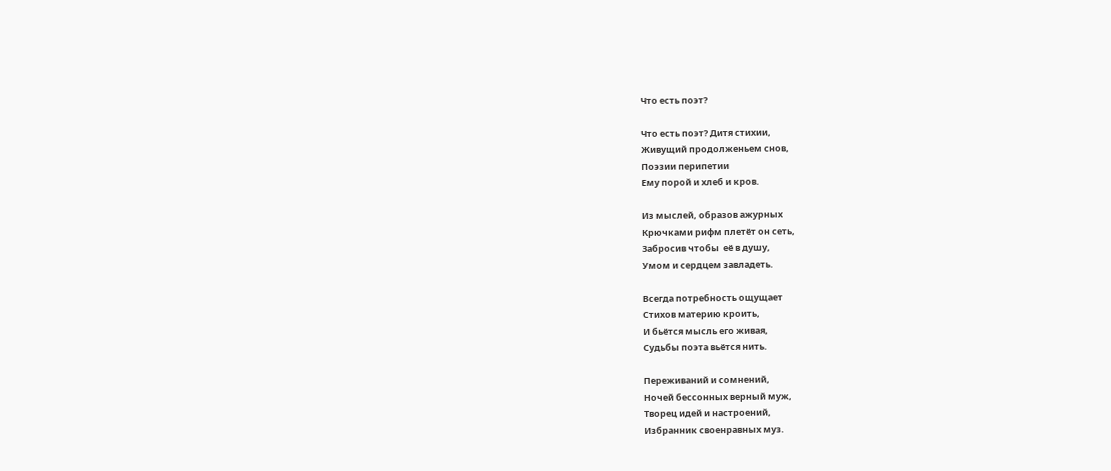Что есть поэт?

Что есть поэт? Дитя стихии,
Живущий продолженьем снов,
Поэзии перипетии
Ему порой и хлеб и кров.

Из мыслей, образов ажурных
Крючками рифм плетёт он сеть,
Забросив чтобы  её в душу,
Умом и сердцем завладеть.

Всегда потребность ощущает
Стихов материю кроить,
И бьётся мысль его живая,
Судьбы поэта вьётся нить.

Переживаний и сомнений,
Ночей бессонных верный муж,
Творец идей и настроений,
Избранник своенравных муз.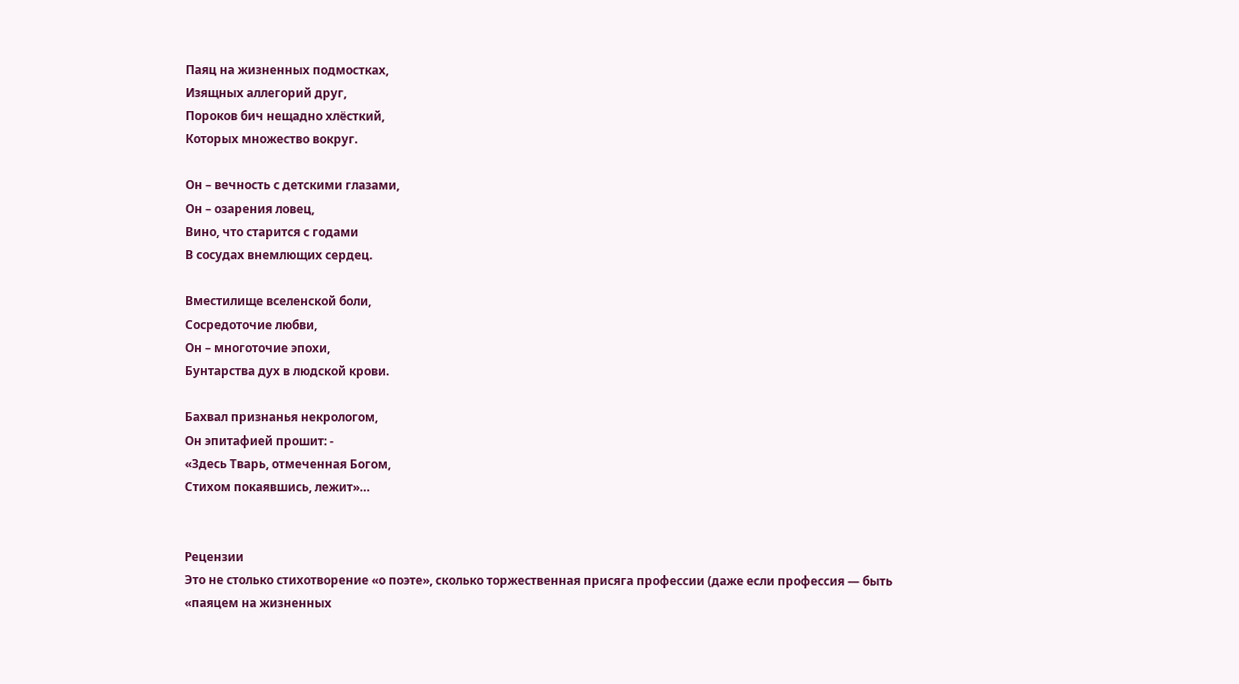Паяц на жизненных подмостках,
Изящных аллегорий друг,
Пороков бич нещадно хлёсткий,
Которых множество вокруг.

Он – вечность с детскими глазами,
Он – озарения ловец,
Вино, что старится с годами
В сосудах внемлющих сердец.

Вместилище вселенской боли,
Сосредоточие любви,
Он – многоточие эпохи,
Бунтарства дух в людской крови.

Бахвал признанья некрологом,
Он эпитафией прошит: -
«Здесь Тварь, отмеченная Богом,
Стихом покаявшись, лежит»…


Рецензии
Это не столько стихотворение «о поэте», сколько торжественная присяга профессии (даже если профессия — быть «паяцем на жизненных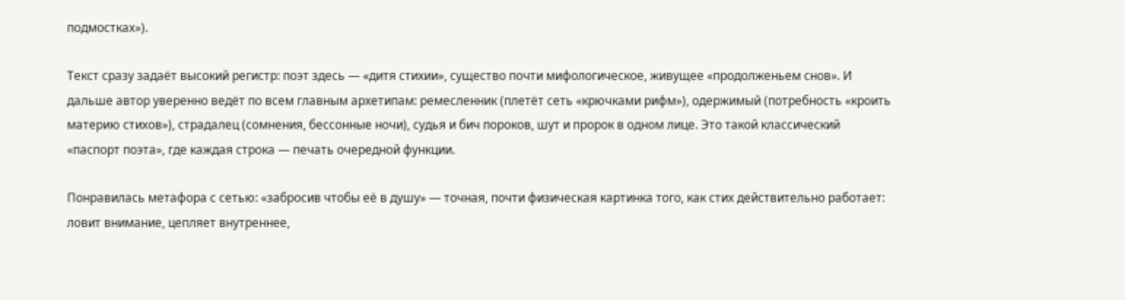подмостках»).

Текст сразу задаёт высокий регистр: поэт здесь — «дитя стихии», существо почти мифологическое, живущее «продолженьем снов». И дальше автор уверенно ведёт по всем главным архетипам: ремесленник (плетёт сеть «крючками рифм»), одержимый (потребность «кроить материю стихов»), страдалец (сомнения, бессонные ночи), судья и бич пороков, шут и пророк в одном лице. Это такой классический «паспорт поэта», где каждая строка — печать очередной функции.

Понравилась метафора с сетью: «забросив чтобы её в душу» — точная, почти физическая картинка того, как стих действительно работает: ловит внимание, цепляет внутреннее,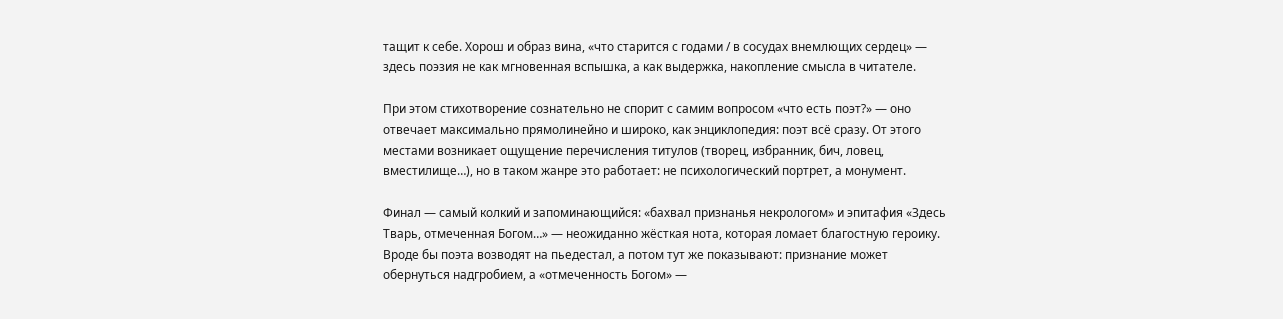тащит к себе. Хорош и образ вина, «что старится с годами / в сосудах внемлющих сердец» — здесь поэзия не как мгновенная вспышка, а как выдержка, накопление смысла в читателе.

При этом стихотворение сознательно не спорит с самим вопросом «что есть поэт?» — оно отвечает максимально прямолинейно и широко, как энциклопедия: поэт всё сразу. От этого местами возникает ощущение перечисления титулов (творец, избранник, бич, ловец, вместилище…), но в таком жанре это работает: не психологический портрет, а монумент.

Финал — самый колкий и запоминающийся: «бахвал признанья некрологом» и эпитафия «Здесь Тварь, отмеченная Богом…» — неожиданно жёсткая нота, которая ломает благостную героику. Вроде бы поэта возводят на пьедестал, а потом тут же показывают: признание может обернуться надгробием, а «отмеченность Богом» —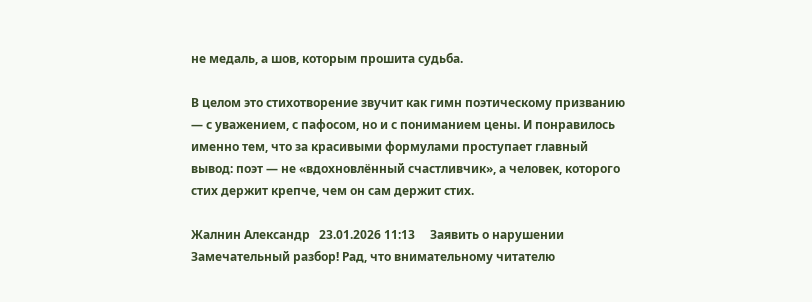не медаль, а шов, которым прошита судьба.

В целом это стихотворение звучит как гимн поэтическому призванию — с уважением, с пафосом, но и с пониманием цены. И понравилось именно тем, что за красивыми формулами проступает главный вывод: поэт — не «вдохновлённый счастливчик», а человек, которого стих держит крепче, чем он сам держит стих.

Жалнин Александр   23.01.2026 11:13     Заявить о нарушении
Замечательный разбор! Рад, что внимательному читателю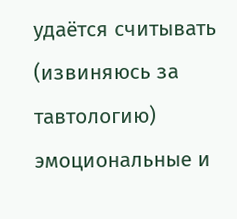удаётся считывать (извиняюсь за тавтологию) эмоциональные и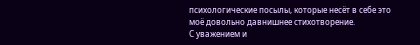психологические посылы, которые несёт в себе это моё довольно давнишнее стихотворение.
С уважением и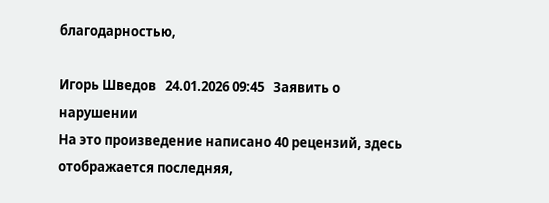благодарностью,

Игорь Шведов   24.01.2026 09:45   Заявить о нарушении
На это произведение написано 40 рецензий, здесь отображается последняя,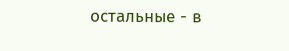остальные - в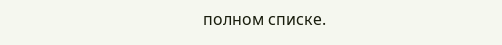полном списке.